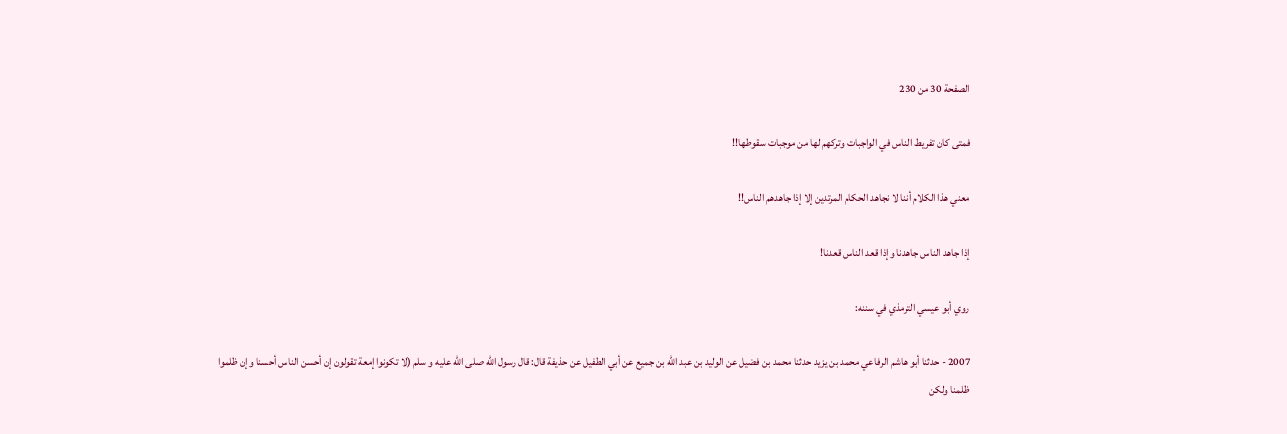الصفحة 30 من 230

فمتى كان تفريط الناس في الواجبات وتركهم لها من موجبات سقوطها!!

معني هذا الكلام أننا لا نجاهد الحكام المرتدين إلا إذا جاهدهم الناس!!

إذا جاهد الناس جاهدنا وإذا قعد الناس قعدنا!

روي أبو عيسي الترمذي في سننه:

2007 - حدثنا أبو هاشم الرفاعي محمد بن يزيد حدثنا محمد بن فضيل عن الوليد بن عبد الله بن جميع عن أبي الطفيل عن حذيفة قال: قال رسول الله صلى الله عليه و سلم (لا تكونوا إمعة تقولون إن أحسن الناس أحسنا وإن ظلموا ظلمنا ولكن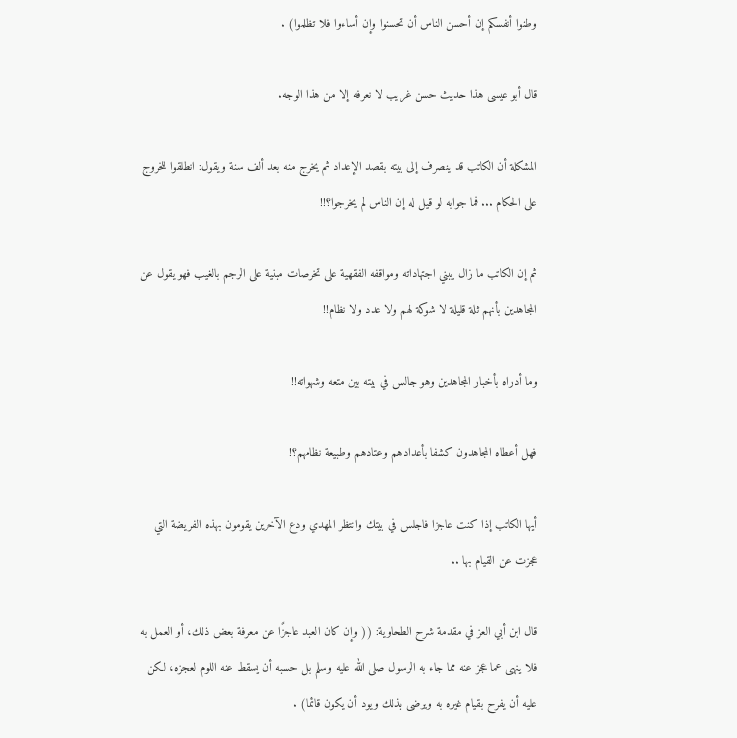وطنوا أنفسكم إن أحسن الناس أن تحسنوا وإن أساءوا فلا تظلموا) .

قال أبو عيسى هذا حديث حسن غريب لا نعرفه إلا من هذا الوجه.

المشكلة أن الكاتب قد ينصرف إلى بيته بقصد الإعداد ثم يخرج منه بعد ألف سنة ويقول: انطلقوا للخروج على الحكام ... فما جوابه لو قيل له إن الناس لم يخرجوا؟!!

ثم إن الكاتب ما زال يبني اجتهاداته ومواقفه الفقهية على تخرصات مبنية على الرجم بالغيب فهو يقول عن المجاهدين بأنهم ثلة قليلة لا شوكة لهم ولا عدد ولا نظام!!

وما أدراه بأخبار المجاهدين وهو جالس في بيته بين متعه وشهواته!!

فهل أعطاه المجاهدون كشفا بأعدادهم وعتادهم وطبيعة نظامهم؟!

أيها الكاتب إذا كنت عاجزا فاجلس في بيتك وانتظر المهدي ودع الآخرين يقومون بهذه الفريضة التي عجزت عن القيام بها ..

قال ابن أبي العز في مقدمة شرح الطحاوية: (( وإن كان العبد عاجزًا عن معرفة بعض ذلك، أو العمل به فلا ينهى عما عجز عنه مما جاء به الرسول صلى الله عليه وسلم بل حسبه أن يسقط عنه اللوم لعجزه، لكن عليه أن يفرح بقيام غيره به ويرضى بذلك ويود أن يكون قائما) .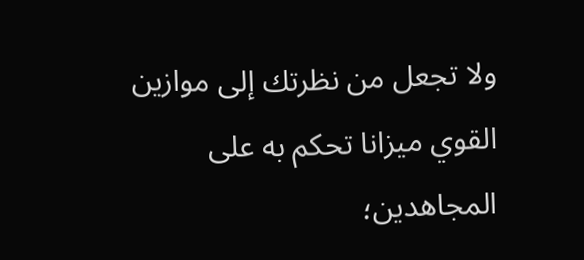ولا تجعل من نظرتك إلى موازين القوي ميزانا تحكم به على المجاهدين؛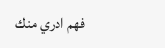فهم ادري منك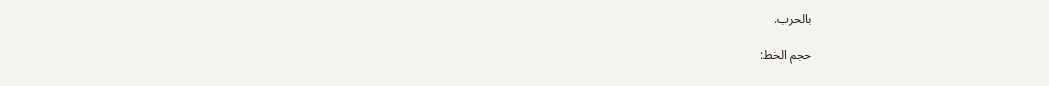بالحرب.

حجم الخط: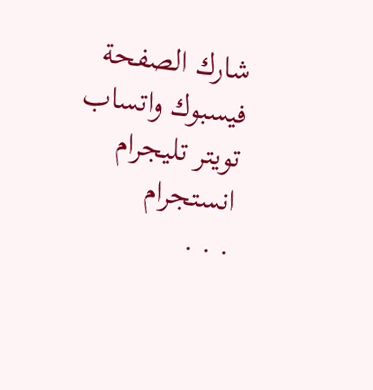شارك الصفحة
فيسبوك واتساب تويتر تليجرام انستجرام
. . .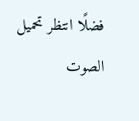فضلًا انتظر تحميل الصوت